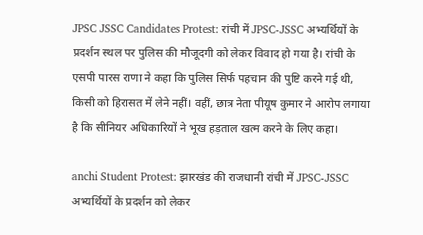JPSC JSSC Candidates Protest: रांची में JPSC-JSSC अभ्यर्थियों के प्रदर्शन स्थल पर पुलिस की मौजूदगी को लेकर विवाद हो गया है। रांची के एसपी पारस राणा ने कहा कि पुलिस सिर्फ पहचान की पुष्टि करने गई थी, किसी को हिरासत में लेने नहीं। वहीं, छात्र नेता पीयूष कुमार ने आरोप लगाया है कि सीनियर अधिकारियों ने भूख हड़ताल खत्म करने के लिए कहा।

anchi Student Protest: झारखंड की राजधानी रांची में JPSC-JSSC अभ्यर्थियों के प्रदर्शन को लेकर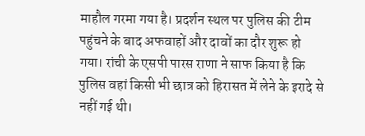माहौल गरमा गया है। प्रदर्शन स्थल पर पुलिस की टीम पहुंचने के बाद अफवाहों और दावों का दौर शुरू हो गया। रांची के एसपी पारस राणा ने साफ किया है कि पुलिस वहां किसी भी छात्र को हिरासत में लेने के इरादे से नहीं गई थी।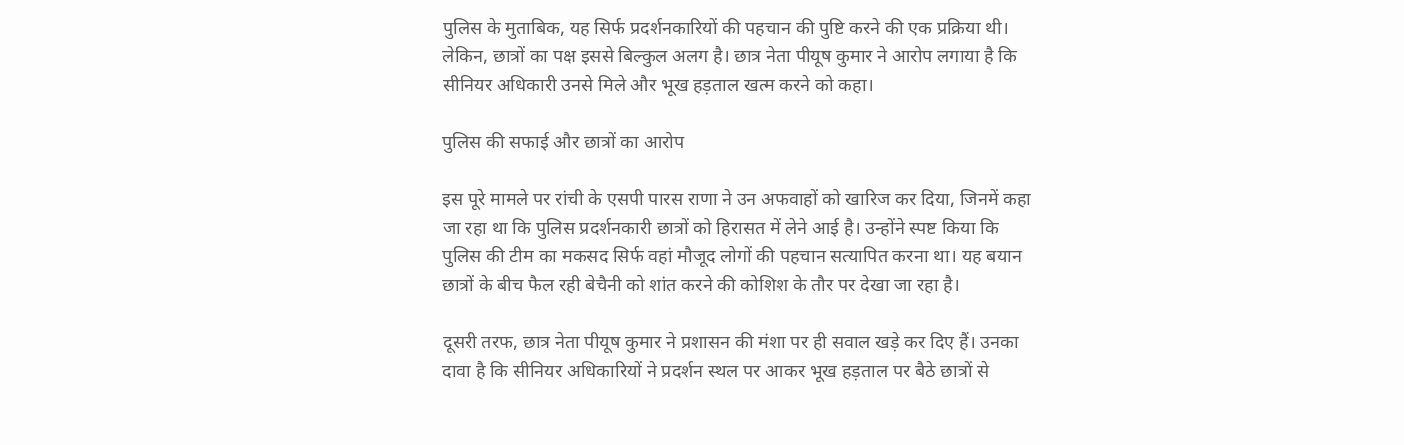पुलिस के मुताबिक, यह सिर्फ प्रदर्शनकारियों की पहचान की पुष्टि करने की एक प्रक्रिया थी। लेकिन, छात्रों का पक्ष इससे बिल्कुल अलग है। छात्र नेता पीयूष कुमार ने आरोप लगाया है कि सीनियर अधिकारी उनसे मिले और भूख हड़ताल खत्म करने को कहा।

पुलिस की सफाई और छात्रों का आरोप

इस पूरे मामले पर रांची के एसपी पारस राणा ने उन अफवाहों को खारिज कर दिया, जिनमें कहा जा रहा था कि पुलिस प्रदर्शनकारी छात्रों को हिरासत में लेने आई है। उन्होंने स्पष्ट किया कि पुलिस की टीम का मकसद सिर्फ वहां मौजूद लोगों की पहचान सत्यापित करना था। यह बयान छात्रों के बीच फैल रही बेचैनी को शांत करने की कोशिश के तौर पर देखा जा रहा है।

दूसरी तरफ, छात्र नेता पीयूष कुमार ने प्रशासन की मंशा पर ही सवाल खड़े कर दिए हैं। उनका दावा है कि सीनियर अधिकारियों ने प्रदर्शन स्थल पर आकर भूख हड़ताल पर बैठे छात्रों से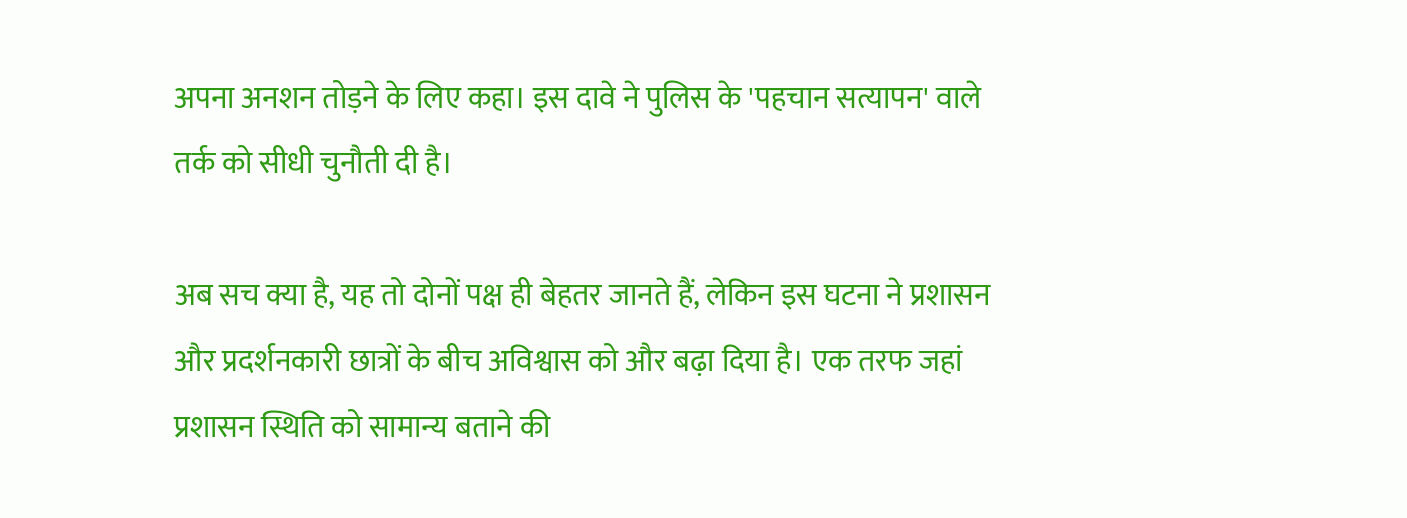अपना अनशन तोड़ने के लिए कहा। इस दावे ने पुलिस के 'पहचान सत्यापन' वाले तर्क को सीधी चुनौती दी है।

अब सच क्या है, यह तो दोनों पक्ष ही बेहतर जानते हैं, लेकिन इस घटना ने प्रशासन और प्रदर्शनकारी छात्रों के बीच अविश्वास को और बढ़ा दिया है। एक तरफ जहां प्रशासन स्थिति को सामान्य बताने की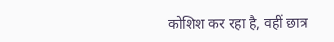कोशिश कर रहा है, वहीं छात्र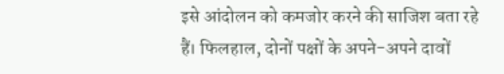इसे आंदोलन को कमजोर करने की साजिश बता रहे हैं। फिलहाल, दोनों पक्षों के अपने-अपने दावों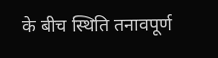के बीच स्थिति तनावपूर्ण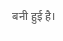बनी हुई है।